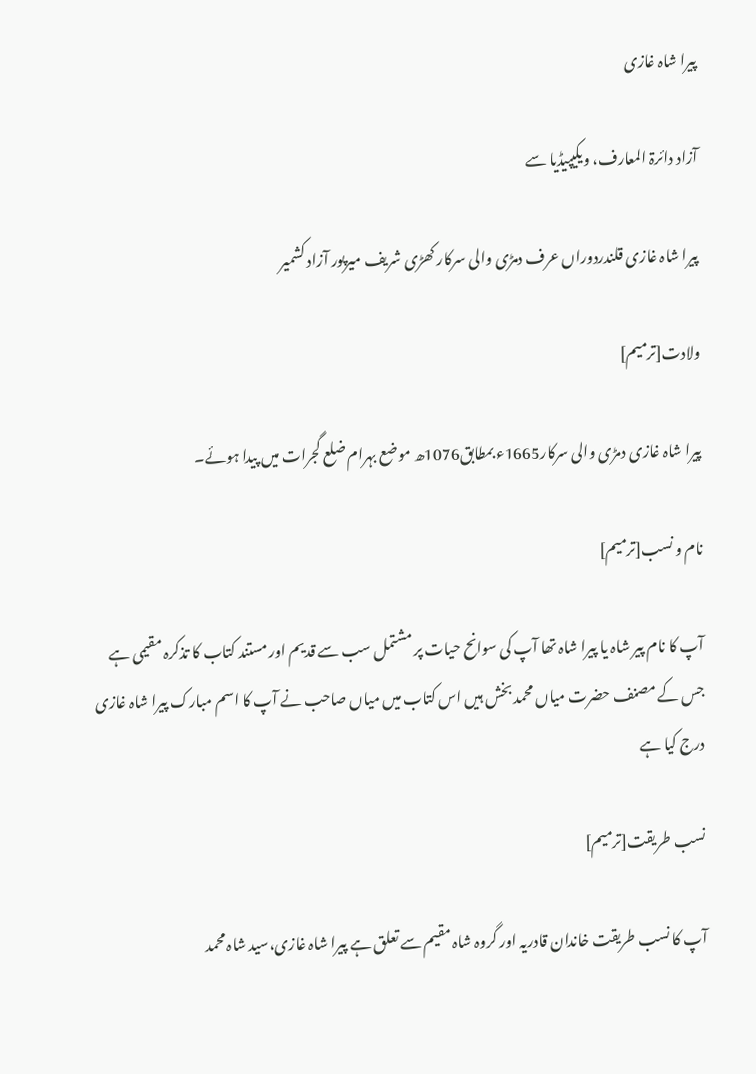پیرا شاہ غازی

آزاد دائرۃ المعارف، ویکیپیڈیا سے

پیرا شاہ غازی قلندردوراں عرف دمڑی والی سرکار کھڑی شریف میرپور آزاد کشمیر

ولادت[ترمیم]

پیرا شاہ غازی دمڑی والی سرکار1665ء بمطابق1076ھ موضع بہرام ضلع گجرات میں پیدا ہوئے۔

نام و نسب[ترمیم]

آپ کا نام پیر شاہ یا پیرا شاہ تھا آپ کی سوانح حیات پر مشتمل سب سے قدیم اور مستند کتاب کا تذکرہ مقیمی ہے جس کے مصنف حضرت میاں محمد بخش ہیں اس کتاب میں میاں صاحب نے آپ کا اسم مبارک پیرا شاہ غازی درج کیا ہے

نسب طریقت[ترمیم]

آپ کا نسب طریقت خاندان قادریہ اور گروہ شاہ مقیم سے تعلق ہے پیرا شاہ غازی،سید شاہ محمد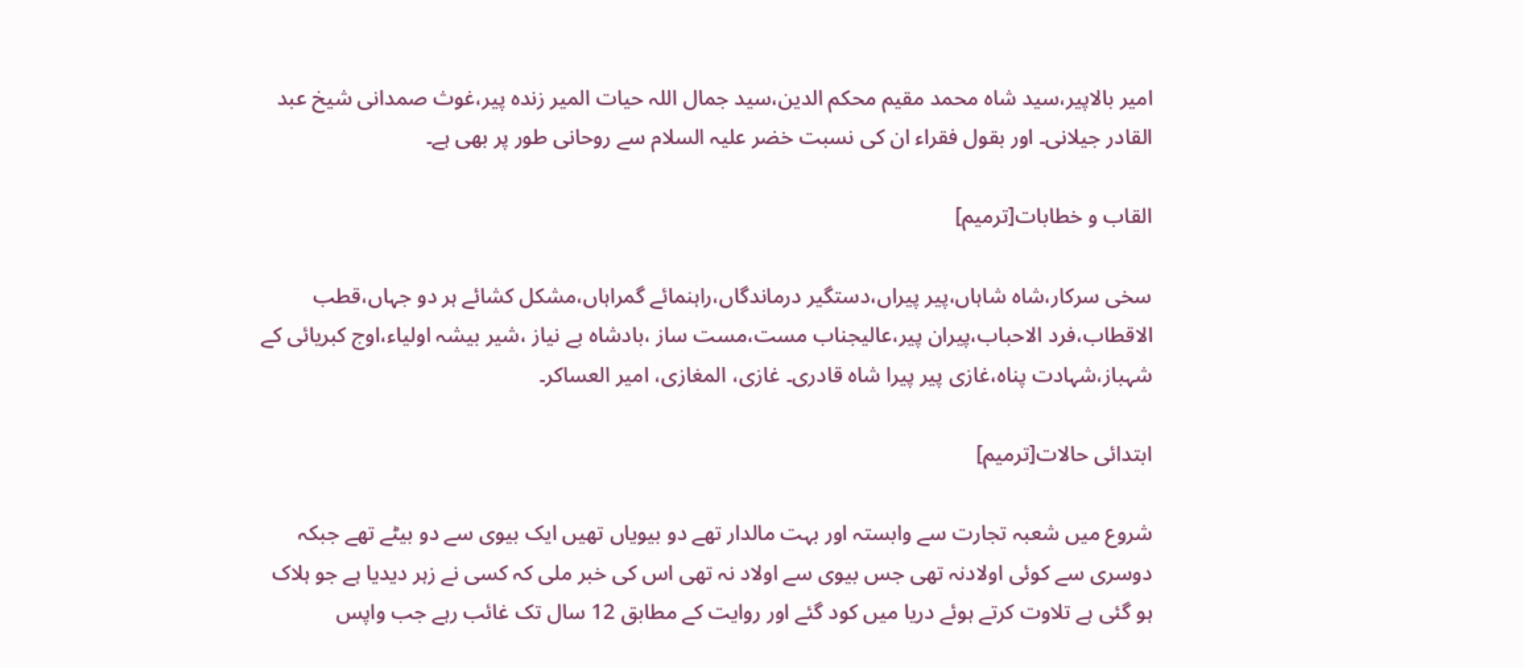امیر بالاپیر،سید شاہ محمد مقیم محکم الدین،سید جمال اللہ حیات المیر زندہ پیر،غوث صمدانی شیخ عبد القادر جیلانی۔ اور بقول فقراء ان کی نسبت خضر علیہ السلام سے روحانی طور پر بھی ہے۔

القاب و خطابات[ترمیم]

سخی سرکار،شاہ شاہاں،پیر پیراں،دستگیر درماندگاں،راہنمائے گمراہاں،مشکل کشائے ہر دو جہاں،قطب الاقطاب،فرد الاحباب،پیران پیر،عالیجناب مست،مست ساز ،بادشاہ بے نیاز ،شیر بیشہ اولیاء،اوج کبریائی کے شہباز،شہادت پناہ،غازی پیر پیرا شاہ قادری۔ غازی، المغازی، امیر العساکر۔

ابتدائی حالات[ترمیم]

شروع میں شعبہ تجارت سے وابستہ اور بہت مالدار تھے دو بیویاں تھیں ایک بیوی سے دو بیٹے تھے جبکہ دوسری سے کوئی اولادنہ تھی جس بیوی سے اولاد نہ تھی اس کی خبر ملی کہ کسی نے زہر دیدیا ہے جو ہلاک ہو گئی ہے تلاوت کرتے ہوئے دریا میں کود گئے اور روایت کے مطابق 12 سال تک غائب رہے جب واپس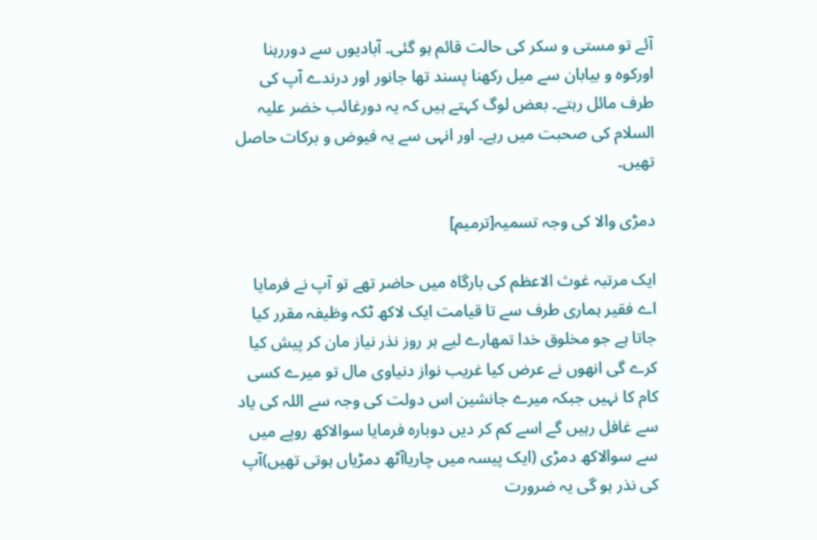آئے تو مستی و سکر کی حالت قائم ہو گئی۔ آبادیوں سے دوررہنا اورکوہ و بیابان سے میل رکھنا پسند تھا جانور اور درندے آپ کی طرف مائل رہتے۔ بعض لوگ کہتے ہیں کہ یہ دورغائب خضر علیہ السلام کی صحبت میں رہے۔ اور انہی سے یہ فیوض و برکات حاصل تھیں۔

دمڑی والا کی وجہ تسمیہ[ترمیم]

ایک مرتبہ غوث الاعظم کی بارگاہ میں حاضر تھے تو آپ نے فرمایا اے فقیر ہماری طرف سے تا قیامت ایک لاکھ ٹکہ وظیفہ مقرر کیا جاتا ہے جو مخلوق خدا تمھارے لیے ہر روز نذر نیاز مان کر پیش کیا کرے گی انھوں نے عرض کیا غریب نواز دنیاوی مال تو میرے کسی کام کا نہیں جبکہ میرے جانشین اس دولت کی وجہ سے اللہ کی یاد سے غافل رہیں گے اسے کم کر دیں دوبارہ فرمایا سوالاکھ روپے میں سے سوالاکھ دمڑی (ایک پیسہ میں چاریاآٹھ دمڑیاں ہوتی تھیں)آپ کی نذر ہو گی یہ ضرورت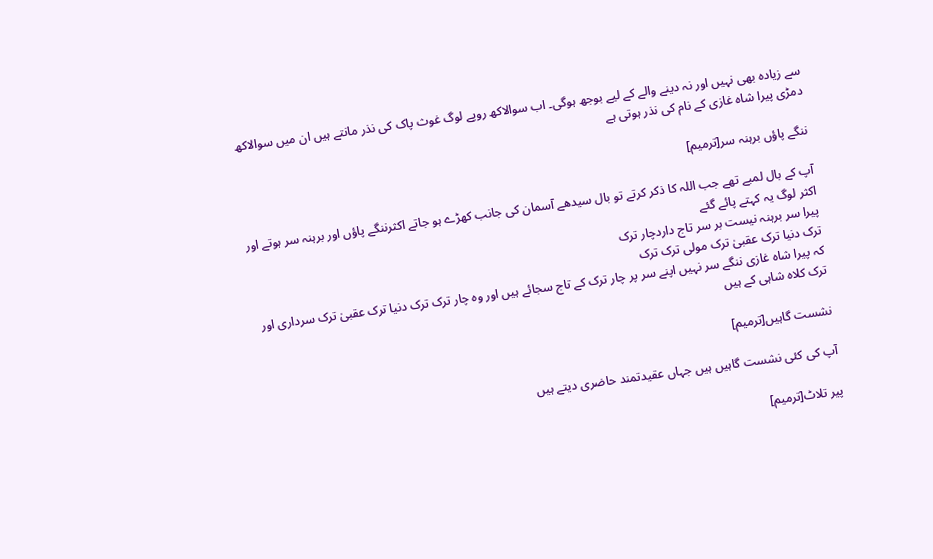سے زیادہ بھی نہیں اور نہ دینے والے کے لیے بوجھ ہوگی۔ اب سوالاکھ روپے لوگ غوث پاک کی نذر مانتے ہیں ان میں سوالاکھ دمڑی پیرا شاہ غازی کے نام کی نذر ہوتی ہے

ننگے پاؤں برہنہ سر[ترمیم]

آپ کے بال لمبے تھے جب اللہ کا ذکر کرتے تو بال سیدھے آسمان کی جانب کھڑے ہو جاتے اکثرننگے پاؤں اور برہنہ سر ہوتے اور اکثر لوگ یہ کہتے پائے گئے
پیرا سر برہنہ نیست بر سر تاج داردچار ترک
ترک دنیا ترک عقبیٰ ترک مولی ترک ترک
کہ پیرا شاہ غازی ننگے سر نہیں اپنے سر پر چار ترک کے تاج سجائے ہیں اور وہ چار ترک ترک دنیا ترک عقبیٰ ترک سرداری اور ترک کلاہ شاہی کے ہیں

نشست گاہیں[ترمیم]

آپ کی کئی نشست گاہیں ہیں جہاں عقیدتمند حاضری دیتے ہیں

پیر تلاٹ[ترمیم]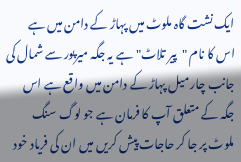ایک نشت گاہ ملوٹ میں پہاڑ کے دامن میں ہے اس کا نام "پیر تلاٹ" ہے یہ جگہ میرپور سے شمال کی جانب چار میل پہاڑ کے دامن میں واقع ہے اس جگہ کے متعلق آپ کا فرمان ہے جو لوگ سنگ ملوٹ پر جا کر حاجات پیش کریں میں ان کی فریاد خود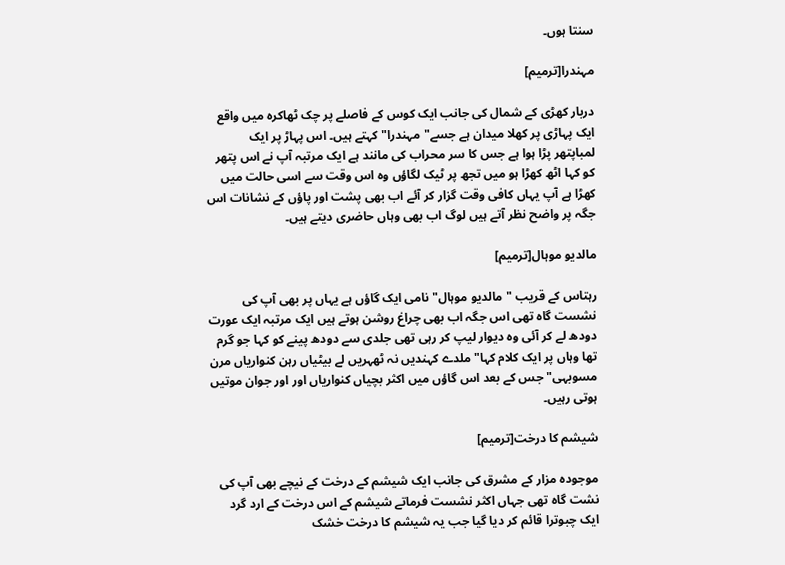سنتا ہوں۔

مہندرا[ترمیم]

دربار کھڑی کے شمال کی جانب ایک کوس کے فاصلے پر چک ٹھاکرہ میں واقع ایک پہاڑی پر کھلا میدان ہے جسے"مہندرا" کہتے ہیں۔ اس پہاڑ پر ایک لمباپتھر پڑا ہوا ہے جس کا سر محراب کی مانند ہے ایک مرتبہ آپ نے اس پتھر کو کہا اٹھ کھڑا ہو میں تجھ پر ٹیک لگاؤں وہ اس وقت سے اسی حالت میں کھڑا ہے آپ یہاں کافی وقت گزار کر آئے اب بھی پشت اور پاؤں کے نشانات اس جگہ پر واضح نظر آتے ہیں لوگ اب بھی وہاں حاضری دیتے ہیں۔

مالدیو موہال[ترمیم]

رہتاس کے قریب "مالدیو موہال"نامی ایک گاؤں ہے یہاں پر بھی آپ کی نشست گاہ تھی اس جگہ اب بھی چراغ روشن ہوتے ہیں ایک مرتبہ ایک عورت دودھ لے کر آئی وہ دیوار لیپ کر رہی تھی جلدی سے دودھ پینے کو کہا جو گرم تھا وہاں پر ایک کلام کہا"ملدے کہندیں نہ ٹھہریں لے بیٹیاں رہن کنواریاں مرن مسوبہی" جس کے بعد اس گاؤں میں اکثر بچیاں کنواریاں اور اور جوان موتیں ہوتی رہیں۔

شیشم کا درخت[ترمیم]

موجودہ مزار کے مشرق کی جانب ایک شیشم کے درخت کے نیچے بھی آپ کی نشت گاہ تھی جہاں اکثر نشست فرماتے شیشم کے اس درخت کے ارد گرد ایک چبوترا قائم کر دیا گیا جب یہ شیشم کا درخت خشک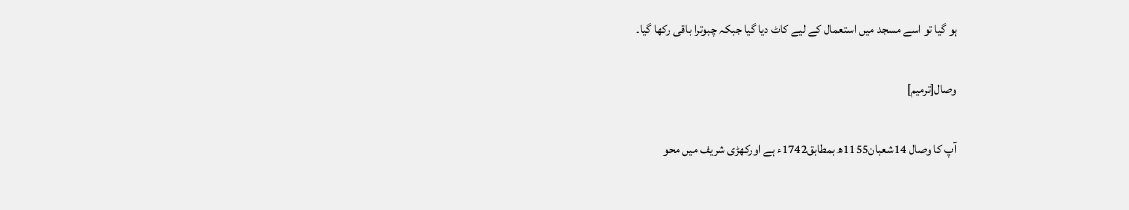ہو گیا تو اسے مسجد میں استعمال کے لیے کاٹ دیا گیا جبکہ چبوترا باقی رکھا گیا۔

وصال[ترمیم]

آپ کا وصال 14شعبان1155ھ بمطابق1742ء ہے اورکھڑی شریف میں محو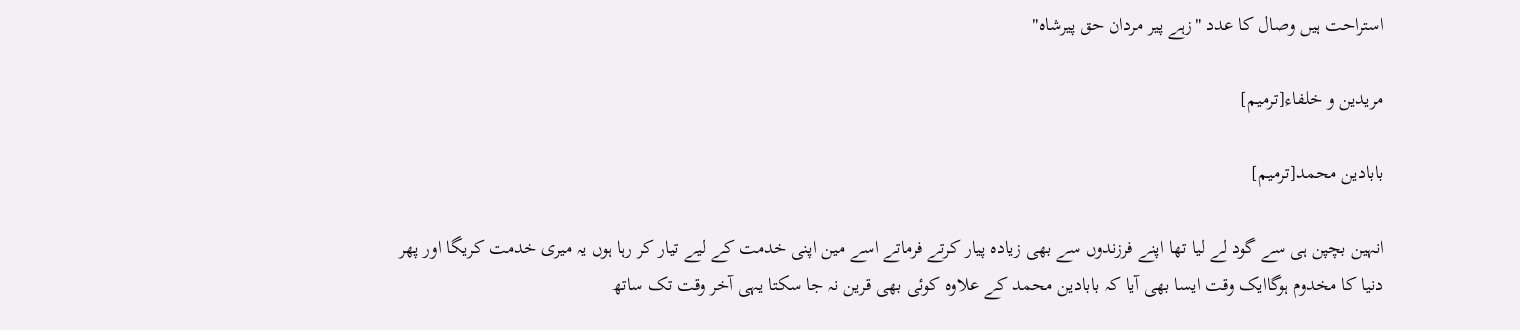استراحت ہیں وصال کا عدد "زہے پیر مردان حق پیرشاہ"

مریدین و خلفاء[ترمیم]

بابادین محمد[ترمیم]

انہین بچپن ہی سے گود لے لیا تھا اپنے فرزندوں سے بھی زیادہ پیار کرتے فرماتے اسے مین اپنی خدمت کے لیے تیار کر رہا ہوں یہ میری خدمت کریگا اور پھر دنیا کا مخدوم ہوگاایک وقت ایسا بھی آیا کہ بابادین محمد کے علاوہ کوئی بھی قرین نہ جا سکتا یہی آخر وقت تک ساتھ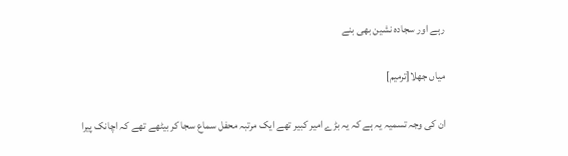رہے اور سجادہ نشین بھی بنے

میاں جھلا[ترمیم]

ان کی وجہ تسمیہ یہ ہے کہ یہ بڑے امیر کبیر تھے ایک مرتبہ محفل سماع سجا کر بیٹھے تھے کہ اچانک پیرا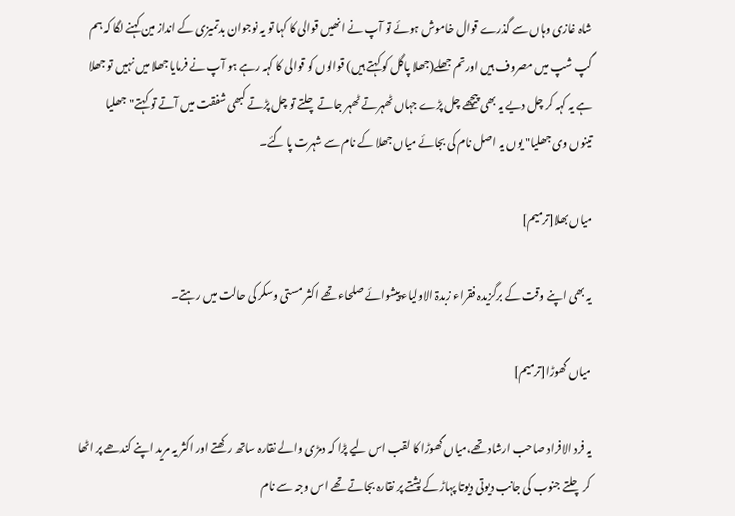شاہ غازی وہاں سے گذرے قوال خاموش ہوئے تو آپ نے انھیں قوالی کا کہا تو یہ نوجوان بدتمیزی کے انداز مین کہنے لگا کہ ہم گپ شپ میں مصروف ہیں اورتم جھلے(جھلا پاگل کو کہتے ہیں) قوالوں کو قوالی کا کہہ رہے ہو آپ نے فرمایا جھلا میں نہیں تو جھلا ہے یہ کہہ کر چل دیے یہ بھی پیچھے چل پڑے جہاں ٹھہرتے ٹھہر جاتے چلتے تو چل پڑتے کبھی شفقت میں آتے تو کہتے"جھلیا تینوں وی جھلیا" یوں یہ اصل نام کی بجائے میاں جھلا کے نام سے شہرت پا گئے۔

میاں بھلا[ترمیم]

یہ بھی اپنے وقت کے برگزیدہ فقراء زبدۃ الاولیاء پیشوائے صلحاء تھے اکثر مستی وسکر کی حالت میں رہتے۔

میاں گھوڑا[ترمیم]

یہ فرد الافراد صاحب ارشاد تھے،میاں گھوڑا کا لقب اس لیے پڑا کہ دمڑی والے نقارہ ساتھ رکھتے اور اکثر یہ مرید اپنے کندھے پر اٹھا کر چلتے جنوب کی جانب دیوتی دیوتا پہاڑ کے پشتے پر نقارہ بجاتے تھے اس وجہ سے نام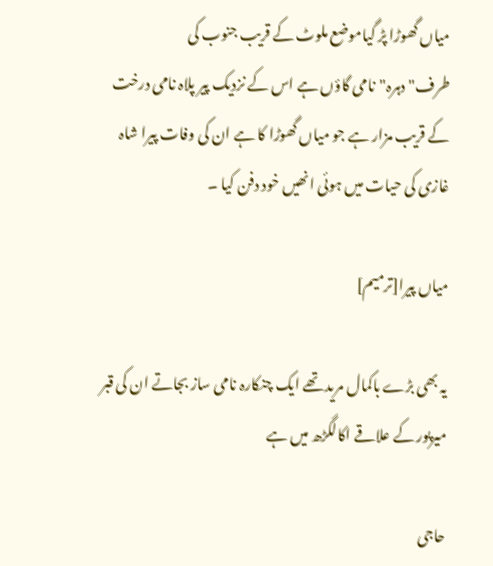میاں گھوڑا پڑ گیاموضع ملوٹ کے قریب جنوب کی طرف"دہرہ"نامی گاؤں ہے اس کے نزدیک پیر پلاہ نامی درخت کے قریب مزار ہے جو میاں گھوڑا کا ہے ان کی وفات پیرا شاہ غازی کی حیات میں ہوئی انھیں خود دفن کیا ۔

میاں پیرا[ترمیم]

یہ بھی بڑے باکمال مرید تھے ایک چنکارہ نامی ساز بجاتے ان کی قبر میرپور کے علاقے اکالگڑھ میں ہے

حاجی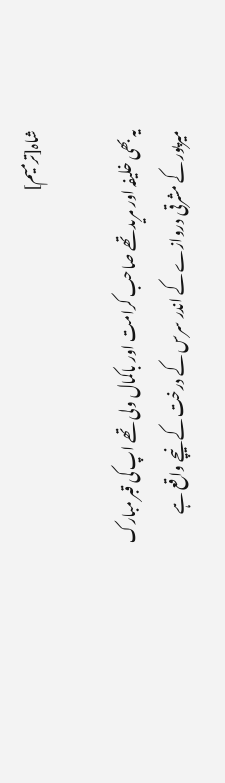شاہ[ترمیم]

یہ بھی خلیفہ اور مرید تھے صاحب کرامت اور باکمال ولی تھے اپ کی قبر مبارک میرپور کے مشرقی دروازے کے اندر سرس کے درخت کے نیچے واقع ہے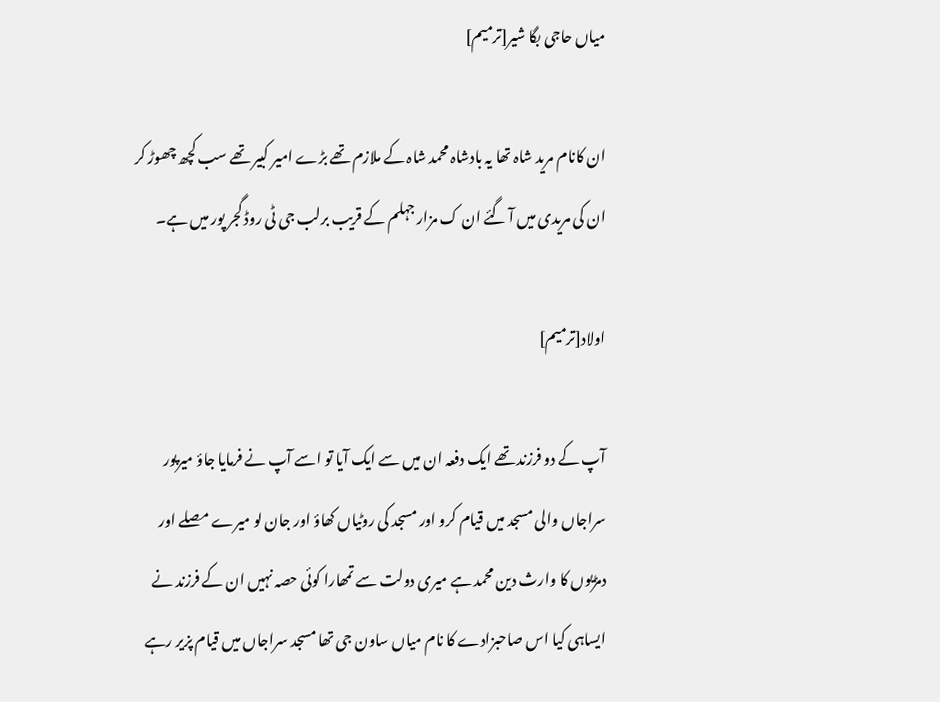میاں حاجی بگا شیر[ترمیم]

ان کانام مرید شاہ تھا یہ بادشاہ محمد شاہ کے ملازم تھے بڑے امیر کبیر تھے سب کچھ چھوڑ کر ان کی مریدی میں آ گئے ان ک مزار جہلم کے قریب برلب جی ٹی روڈ گجر پور میں ہے۔

اولاد[ترمیم]

آپ کے دو فرزند تھے ایک دفعہ ان میں سے ایک آیا تو اسے آپ نے فرمایا جاؤ میرپور سراجاں والی مسجد میں قیام کرو اور مسجد کی روٹیاں کھاؤ اور جان لو میرے مصلے اور دمڑیوں کا وارث دین محمد ہے میری دولت سے تمھارا کوئی حصہ نہیں ان کے فرزند نے ایساہی کیا اس صاحبزادے کا نام میاں ساون جی تھا مسجد سراجاں میں قیام پزیر رہے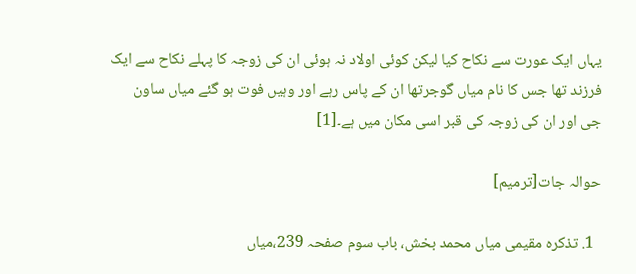یہاں ایک عورت سے نکاح کیا لیکن کوئی اولاد نہ ہوئی ان کی زوجہ کا پہلے نکاح سے ایک فرزند تھا جس کا نام میاں گوجرتھا ان کے پاس رہے اور وہیں فوت ہو گئے میاں ساون جی اور ان کی زوجہ کی قبر اسی مکان میں ہے۔[1]

حوالہ جات[ترمیم]

  1. تذکرہ مقیمی میاں محمد بخش، باب سوم صفحہ 239،میاں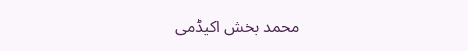محمد بخش اکیڈمی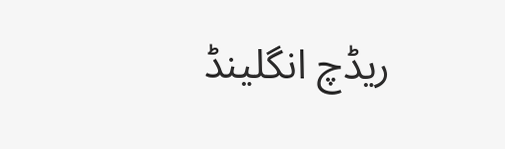ریڈچ انگلینڈ